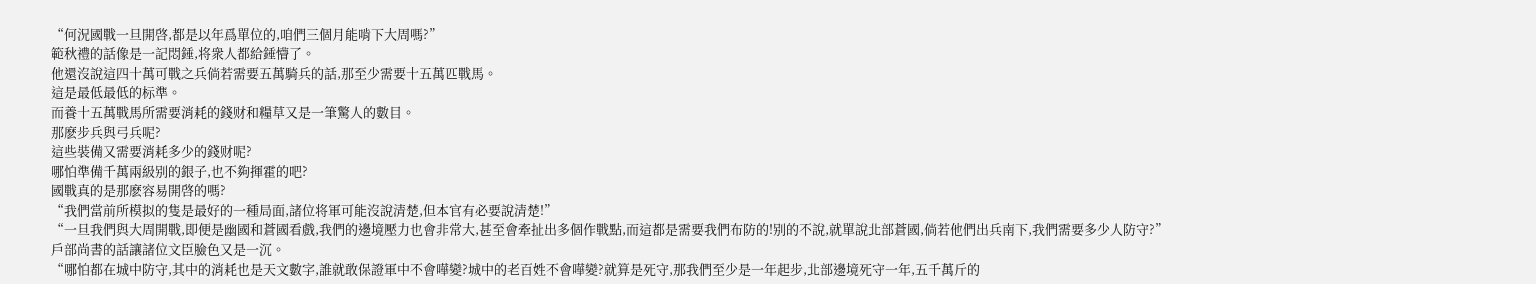“何況國戰一旦開啓,都是以年爲單位的,咱們三個月能啃下大周嗎?”
範秋禮的話像是一記悶錘,将衆人都給錘懵了。
他還沒說這四十萬可戰之兵倘若需要五萬騎兵的話,那至少需要十五萬匹戰馬。
這是最低最低的标準。
而養十五萬戰馬所需要消耗的錢财和糧草又是一筆驚人的數目。
那麽步兵與弓兵呢?
這些裝備又需要消耗多少的錢财呢?
哪怕準備千萬兩級别的銀子,也不夠揮霍的吧?
國戰真的是那麽容易開啓的嗎?
“我們當前所模拟的隻是最好的一種局面,諸位将軍可能沒說清楚,但本官有必要說清楚!”
“一旦我們與大周開戰,即便是幽國和蒼國看戲,我們的邊境壓力也會非常大,甚至會牽扯出多個作戰點,而這都是需要我們布防的!别的不說,就單說北部蒼國,倘若他們出兵南下,我們需要多少人防守?”
戶部尚書的話讓諸位文臣臉色又是一沉。
“哪怕都在城中防守,其中的消耗也是天文數字,誰就敢保證軍中不會嘩變?城中的老百姓不會嘩變?就算是死守,那我們至少是一年起步,北部邊境死守一年,五千萬斤的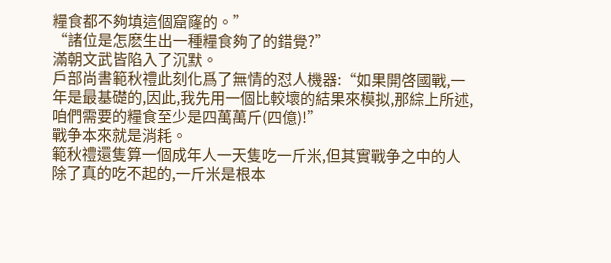糧食都不夠填這個窟窿的。”
“諸位是怎麽生出一種糧食夠了的錯覺?”
滿朝文武皆陷入了沉默。
戶部尚書範秋禮此刻化爲了無情的怼人機器:“如果開啓國戰,一年是最基礎的,因此,我先用一個比較壞的結果來模拟,那綜上所述,咱們需要的糧食至少是四萬萬斤(四億)!”
戰争本來就是消耗。
範秋禮還隻算一個成年人一天隻吃一斤米,但其實戰争之中的人除了真的吃不起的,一斤米是根本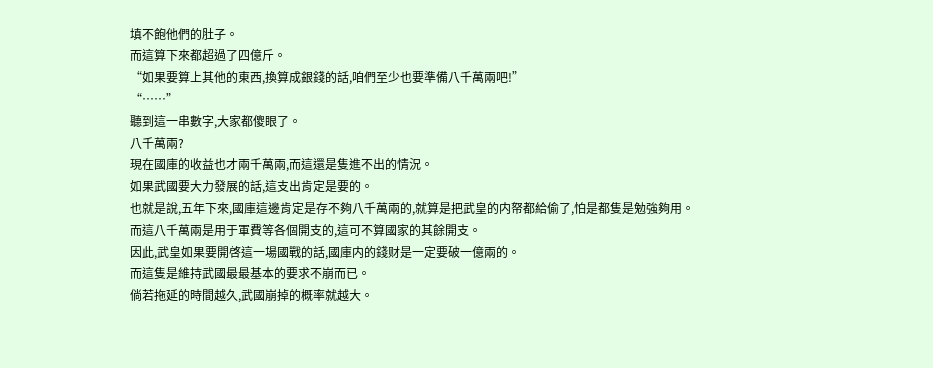填不飽他們的肚子。
而這算下來都超過了四億斤。
“如果要算上其他的東西,換算成銀錢的話,咱們至少也要準備八千萬兩吧!”
“……”
聽到這一串數字,大家都傻眼了。
八千萬兩?
現在國庫的收益也才兩千萬兩,而這還是隻進不出的情況。
如果武國要大力發展的話,這支出肯定是要的。
也就是說,五年下來,國庫這邊肯定是存不夠八千萬兩的,就算是把武皇的内帑都給偷了,怕是都隻是勉強夠用。
而這八千萬兩是用于軍費等各個開支的,這可不算國家的其餘開支。
因此,武皇如果要開啓這一場國戰的話,國庫内的錢财是一定要破一億兩的。
而這隻是維持武國最最基本的要求不崩而已。
倘若拖延的時間越久,武國崩掉的概率就越大。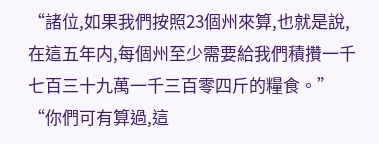“諸位,如果我們按照23個州來算,也就是說,在這五年内,每個州至少需要給我們積攢一千七百三十九萬一千三百零四斤的糧食。”
“你們可有算過,這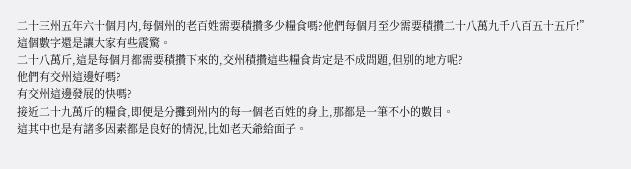二十三州五年六十個月内,每個州的老百姓需要積攢多少糧食嗎?他們每個月至少需要積攢二十八萬九千八百五十五斤!”
這個數字還是讓大家有些震驚。
二十八萬斤,這是每個月都需要積攢下來的,交州積攢這些糧食肯定是不成問題,但别的地方呢?
他們有交州這邊好嗎?
有交州這邊發展的快嗎?
接近二十九萬斤的糧食,即便是分攤到州内的每一個老百姓的身上,那都是一筆不小的數目。
這其中也是有諸多因素都是良好的情況,比如老天爺給面子。